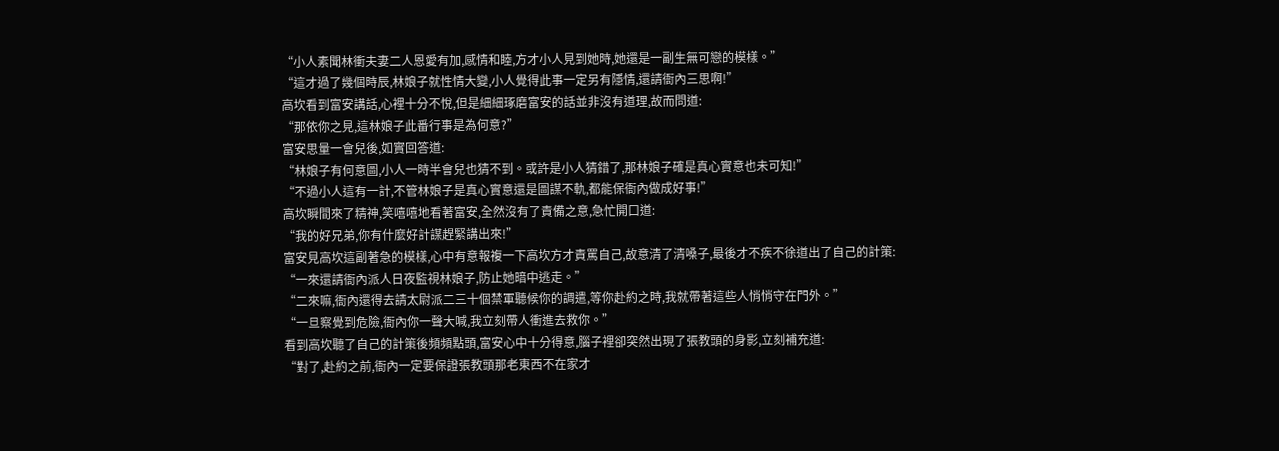“小人素聞林衝夫妻二人恩愛有加,感情和睦,方才小人見到她時,她還是一副生無可戀的模樣。”
“這才過了幾個時辰,林娘子就性情大變,小人覺得此事一定另有隱情,還請衙內三思啊!”
高坎看到富安講話,心裡十分不悅,但是細細琢磨富安的話並非沒有道理,故而問道:
“那依你之見,這林娘子此番行事是為何意?”
富安思量一會兒後,如實回答道:
“林娘子有何意圖,小人一時半會兒也猜不到。或許是小人猜錯了,那林娘子確是真心實意也未可知!”
“不過小人這有一計,不管林娘子是真心實意還是圖謀不軌,都能保衙內做成好事!”
高坎瞬間來了精神,笑嘻嘻地看著富安,全然沒有了責備之意,急忙開口道:
“我的好兄弟,你有什麼好計謀趕緊講出來!”
富安見高坎這副著急的模樣,心中有意報複一下高坎方才責罵自己,故意清了清嗓子,最後才不疾不徐道出了自己的計策:
“一來還請衙內派人日夜監視林娘子,防止她暗中逃走。”
“二來嘛,衙內還得去請太尉派二三十個禁軍聽候你的調遣,等你赴約之時,我就帶著這些人悄悄守在門外。”
“一旦察覺到危險,衙內你一聲大喊,我立刻帶人衝進去救你。”
看到高坎聽了自己的計策後頻頻點頭,富安心中十分得意,腦子裡卻突然出現了張教頭的身影,立刻補充道:
“對了,赴約之前,衙內一定要保證張教頭那老東西不在家才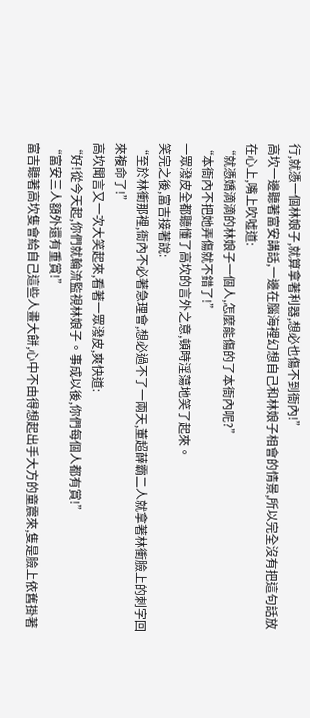行,就憑一個林娘子,就算拿著利器,想必也傷不到衙內!”
高坎一邊聽著富安講話,一邊在腦海裡幻想自己和林娘子相會的情景,所以完全沒有把這句話放在心上,嘴上吹噓道:
“就憑嬌滴滴的林娘子一個人,怎麼能傷的了本衙內呢?”
“本衙內不把她弄傷就不錯了!”
一眾潑皮全都聽懂了高坎的言外之意,頓時淫蕩地笑了起來。
笑完之後,富吉接著說:
“至於林衝那裡,衙內不必著急理會,想必過不了一兩天,董超薛霸二人就拿著林衝臉上的刺字回來複命了!”
高坎聞言又一次大笑起來,看著一眾潑皮,爽快道:
“好!從今天起,你們就輪流監視林娘子。事成以後,你們每個人都有賞!”
“富安三人額外還有重賞!”
富吉聽著高坎隻會給自己這些人畫大餅,心中不由得想起出手大方的童震來,隻是臉上依舊掛著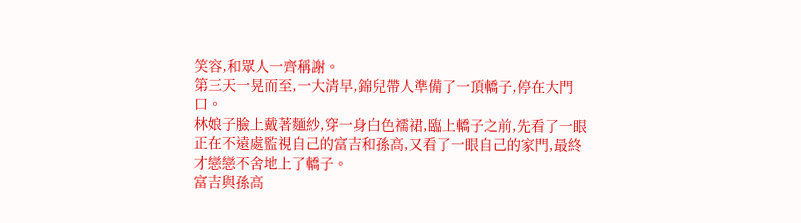笑容,和眾人一齊稱謝。
第三天一晃而至,一大清早,錦兒帶人準備了一頂轎子,停在大門口。
林娘子臉上戴著麵紗,穿一身白色襦裙,臨上轎子之前,先看了一眼正在不遠處監視自己的富吉和孫高,又看了一眼自己的家門,最終才戀戀不舍地上了轎子。
富吉與孫高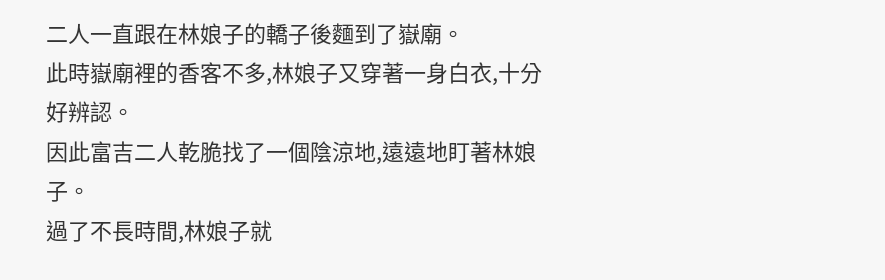二人一直跟在林娘子的轎子後麵到了嶽廟。
此時嶽廟裡的香客不多,林娘子又穿著一身白衣,十分好辨認。
因此富吉二人乾脆找了一個陰涼地,遠遠地盯著林娘子。
過了不長時間,林娘子就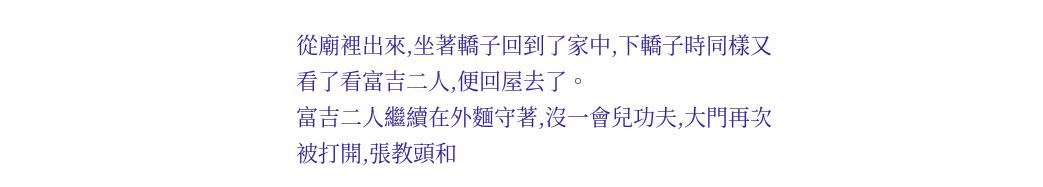從廟裡出來,坐著轎子回到了家中,下轎子時同樣又看了看富吉二人,便回屋去了。
富吉二人繼續在外麵守著,沒一會兒功夫,大門再次被打開,張教頭和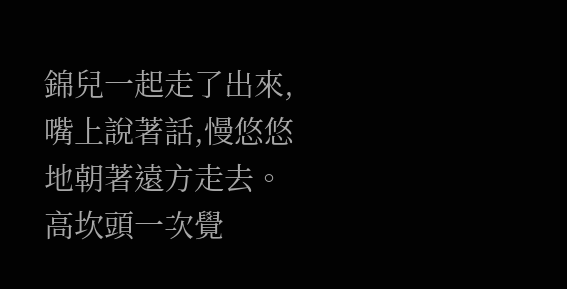錦兒一起走了出來,嘴上說著話,慢悠悠地朝著遠方走去。
高坎頭一次覺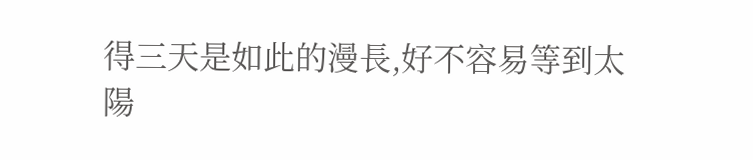得三天是如此的漫長,好不容易等到太陽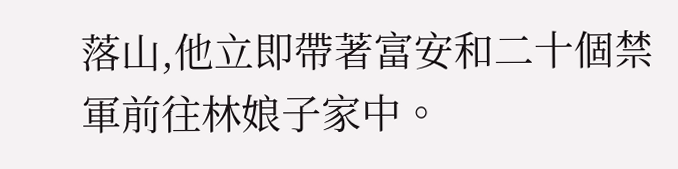落山,他立即帶著富安和二十個禁軍前往林娘子家中。